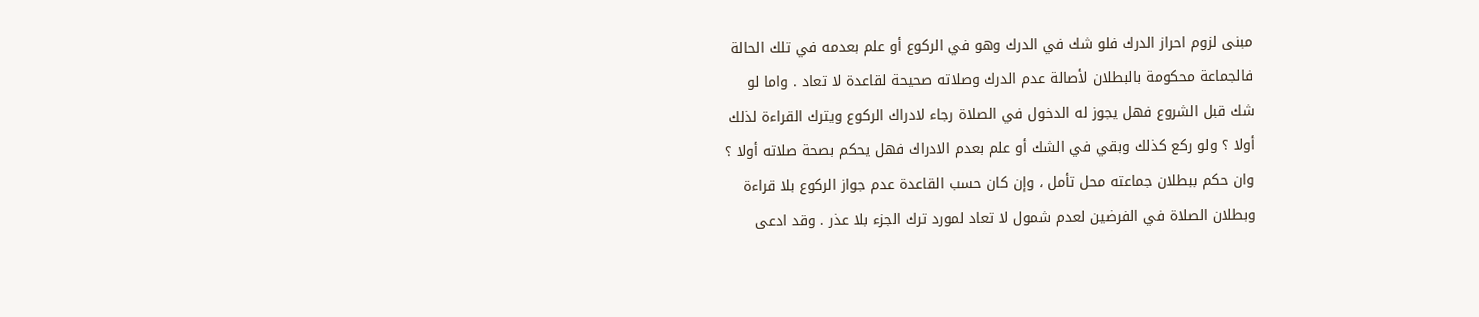مبنى لزوم احراز الدرك فلو شك في الدرك وهو في الركوع أو علم بعدمه في تلك الحالة
فالجماعة محكومة بالبطلان لأصالة عدم الدرك وصلاته صحيحة لقاعدة لا تعاد . واما لو
شك قبل الشروع فهل يجوز له الدخول في الصلاة رجاء لادراك الركوع ويترك القراءة لذلك
أولا ؟ ولو ركع كذلك وبقي في الشك أو علم بعدم الادراك فهل يحكم بصحة صلاته أولا ؟
وان حكم ببطلان جماعته محل تأمل ، وإن كان حسب القاعدة عدم جواز الركوع بلا قراءة
وبطلان الصلاة في الفرضين لعدم شمول لا تعاد لمورد ترك الجزء بلا عذر . وقد ادعى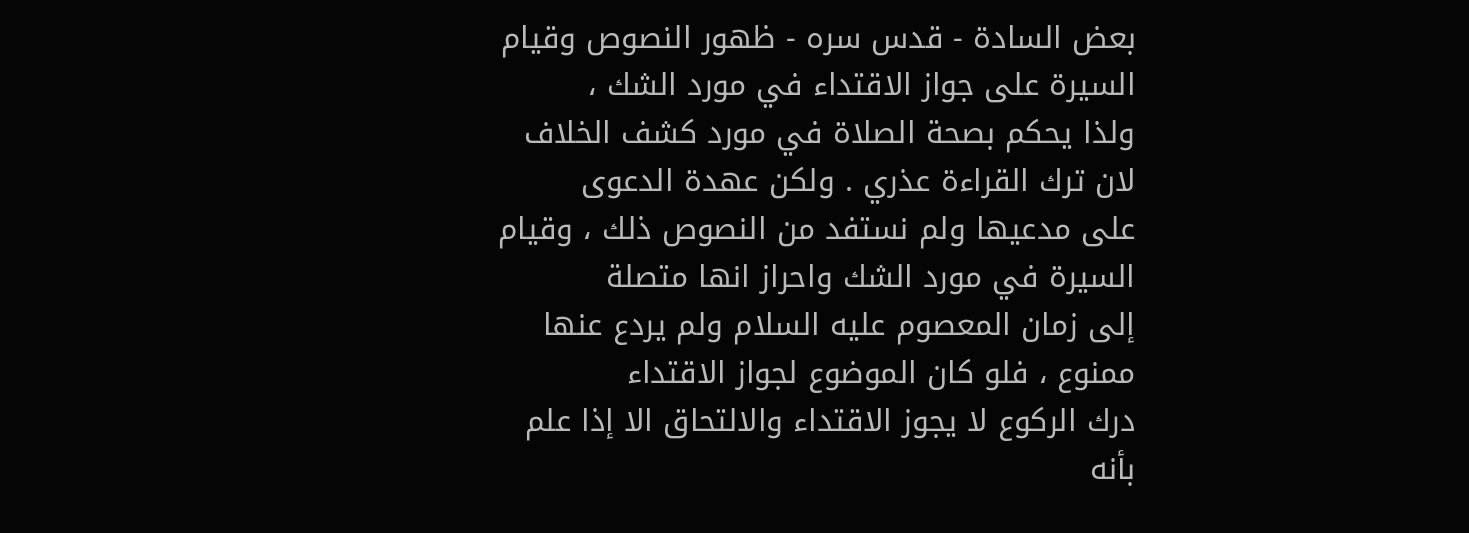بعض السادة - قدس سره - ظهور النصوص وقيام السيرة على جواز الاقتداء في مورد الشك ،
ولذا يحكم بصحة الصلاة في مورد كشف الخلاف لان ترك القراءة عذري . ولكن عهدة الدعوى
على مدعيها ولم نستفد من النصوص ذلك ، وقيام السيرة في مورد الشك واحراز انها متصلة
إلى زمان المعصوم عليه السلام ولم يردع عنها ممنوع ، فلو كان الموضوع لجواز الاقتداء
درك الركوع لا يجوز الاقتداء والالتحاق الا إذا علم بأنه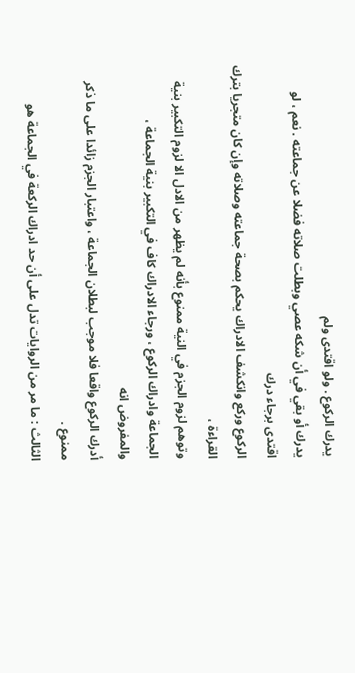يدرك الركوع . ولو اقتدى ولم
يدرك أو بقي في أن شكه عصي وبطلت صلاته فضلا عن جماعته . نعم ، لو اقتدى برجاء درك
الركوع وركع وانكشف الادراك يحكم بصحة جماعته وصلاته وإن كان متجريا بترك القراءة ،
وتوهم لزوم الجزم في النية ممنوع بأنه لم يظهر من الادل الا لزوم التكبير بنية
الجماعة وادراك الركوع ، ورجاء الادراك كاف في التكبير بنية الجماعة ، والمفروض انه
أدرك الركوع واقعا فلا موجب لبطلان الجماعة ، واعتبار الجزم زائدا على ما ذكر ممنوع .
الثالث : ما مر من الروايات تدل على أن حد ادراك الركعة في الجماعة هو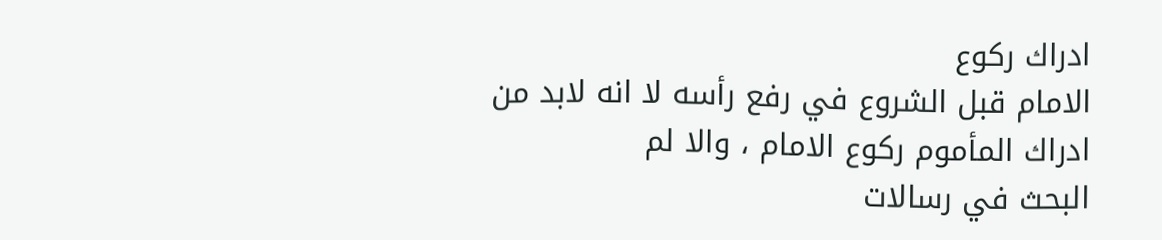ادراك ركوع
الامام قبل الشروع في رفع رأسه لا انه لابد من ادراك المأموم ركوع الامام ، والا لم
البحث في رسالات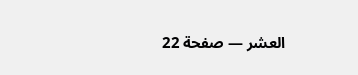العشر — صفحة 22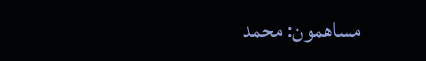مساهمون: محمد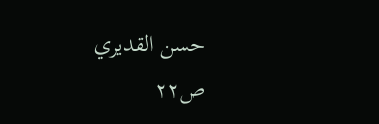حسن القديري
ص٢٢